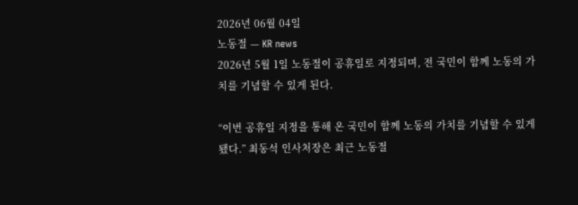2026년 06월 04일
노동절 — KR news
2026년 5월 1일 노동절이 공휴일로 지정되며, 전 국민이 함께 노동의 가치를 기념할 수 있게 된다.

“이번 공휴일 지정을 통해 온 국민이 함께 노동의 가치를 기념할 수 있게 됐다.” 최동석 인사처장은 최근 노동절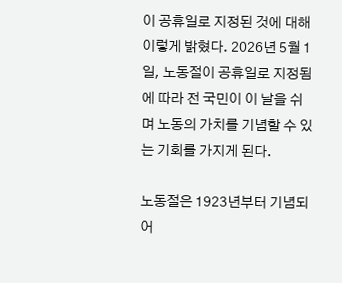이 공휴일로 지정된 것에 대해 이렇게 밝혔다. 2026년 5월 1일, 노동절이 공휴일로 지정됨에 따라 전 국민이 이 날을 쉬며 노동의 가치를 기념할 수 있는 기회를 가지게 된다.

노동절은 1923년부터 기념되어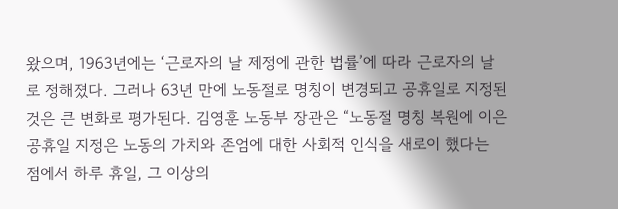왔으며, 1963년에는 ‘근로자의 날 제정에 관한 법률’에 따라 근로자의 날로 정해졌다. 그러나 63년 만에 노동절로 명칭이 변경되고 공휴일로 지정된 것은 큰 변화로 평가된다. 김영훈 노동부 장관은 “노동절 명칭 복원에 이은 공휴일 지정은 노동의 가치와 존엄에 대한 사회적 인식을 새로이 했다는 점에서 하루 휴일, 그 이상의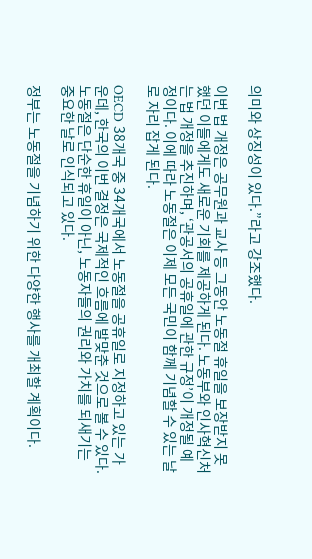의미와 상징성이 있다.”라고 강조했다.

이번 법 개정은 공무원과 교사 등 그동안 노동절 휴일을 보장받지 못했던 이들에게도 새로운 기회를 제공하게 된다. 노동부와 인사혁신처는 법 개정을 추진하며, ‘관공서의 공휴일에 관한 규정’이 개정될 예정이다. 이에 따라 노동절은 이제 모든 국민이 함께 기념할 수 있는 날로 자리 잡게 된다.

OECD 38개국 중 34개국에서 노동절을 공휴일로 지정하고 있는 가운데, 한국의 이번 결정은 국제적인 흐름에 발맞춘 것으로 볼 수 있다. 노동절은 단순한 휴일이 아닌, 노동자들의 권리와 가치를 되새기는 중요한 날로 인식되고 있다.

정부는 노동절을 기념하기 위한 다양한 행사를 개최할 계획이다.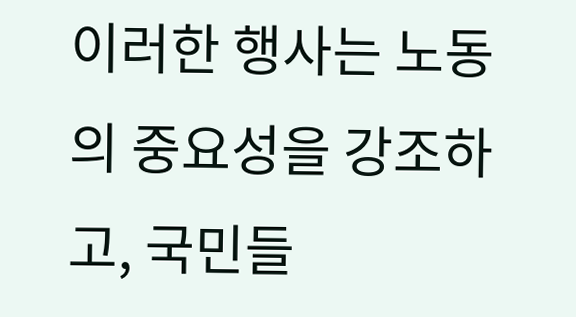이러한 행사는 노동의 중요성을 강조하고, 국민들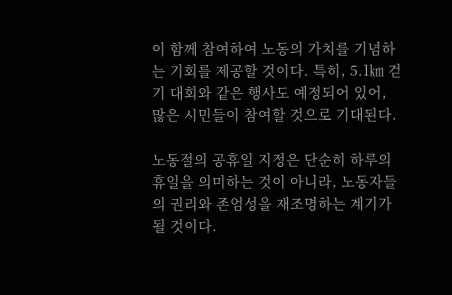이 함께 참여하여 노동의 가치를 기념하는 기회를 제공할 것이다. 특히, 5.1㎞ 걷기 대회와 같은 행사도 예정되어 있어, 많은 시민들이 참여할 것으로 기대된다.

노동절의 공휴일 지정은 단순히 하루의 휴일을 의미하는 것이 아니라, 노동자들의 권리와 존엄성을 재조명하는 계기가 될 것이다.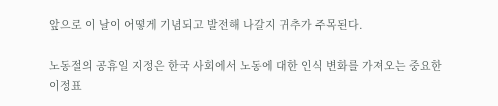앞으로 이 날이 어떻게 기념되고 발전해 나갈지 귀추가 주목된다.

노동절의 공휴일 지정은 한국 사회에서 노동에 대한 인식 변화를 가져오는 중요한 이정표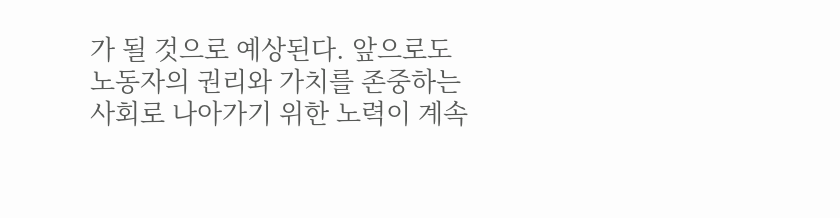가 될 것으로 예상된다. 앞으로도 노동자의 권리와 가치를 존중하는 사회로 나아가기 위한 노력이 계속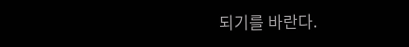되기를 바란다.